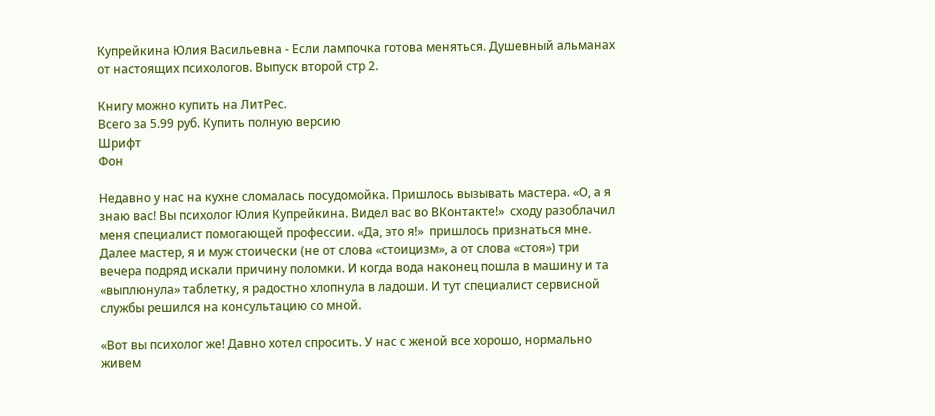Купрейкина Юлия Васильевна - Если лампочка готова меняться. Душевный альманах от настоящих психологов. Выпуск второй стр 2.

Книгу можно купить на ЛитРес.
Всего за 5.99 руб. Купить полную версию
Шрифт
Фон

Недавно у нас на кухне сломалась посудомойка. Пришлось вызывать мастера. «О, а я знаю вас! Вы психолог Юлия Купрейкина. Видел вас во ВКонтакте!»  сходу разоблачил меня специалист помогающей профессии. «Да, это я!»  пришлось признаться мне. Далее мастер, я и муж стоически (не от слова «стоицизм», а от слова «стоя») три вечера подряд искали причину поломки. И когда вода наконец пошла в машину и та «выплюнула» таблетку, я радостно хлопнула в ладоши. И тут специалист сервисной службы решился на консультацию со мной.

«Вот вы психолог же! Давно хотел спросить. У нас с женой все хорошо, нормально живем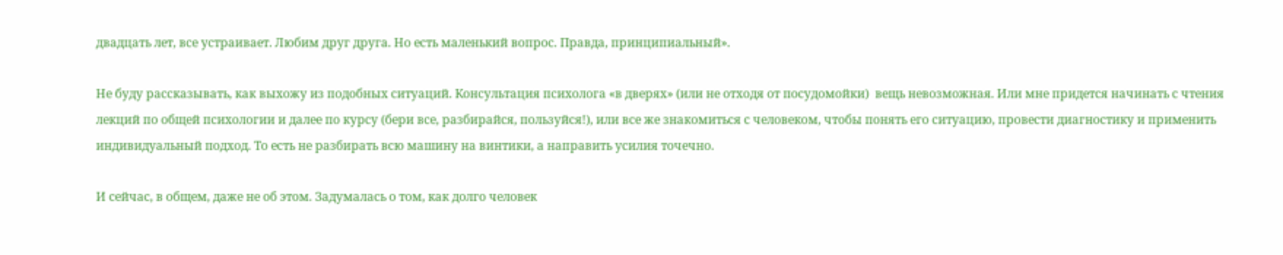двадцать лет, все устраивает. Любим друг друга. Но есть маленький вопрос. Правда, принципиальный».

Не буду рассказывать, как выхожу из подобных ситуаций. Консультация психолога «в дверях» (или не отходя от посудомойки)  вещь невозможная. Или мне придется начинать с чтения лекций по общей психологии и далее по курсу (бери все, разбирайся, пользуйся!), или все же знакомиться с человеком, чтобы понять его ситуацию, провести диагностику и применить индивидуальный подход. То есть не разбирать всю машину на винтики, а направить усилия точечно.

И сейчас, в общем, даже не об этом. Задумалась о том, как долго человек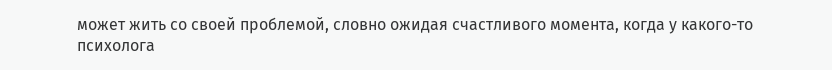может жить со своей проблемой, словно ожидая счастливого момента, когда у какого-то психолога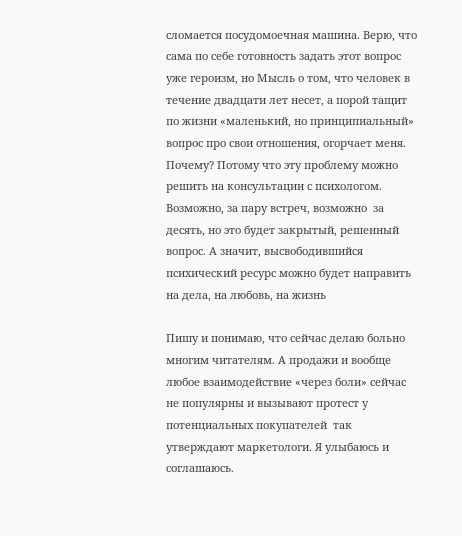сломается посудомоечная машина. Верю, что сама по себе готовность задать этот вопрос  уже героизм, но Мысль о том, что человек в течение двадцати лет несет, а порой тащит по жизни «маленький, но принципиальный» вопрос про свои отношения, огорчает меня. Почему? Потому что эту проблему можно решить на консультации с психологом. Возможно, за пару встреч, возможно  за десять, но это будет закрытый, решенный вопрос. А значит, высвободившийся психический ресурс можно будет направить на дела, на любовь, на жизнь

Пишу и понимаю, что сейчас делаю больно многим читателям. А продажи и вообще любое взаимодействие «через боли» сейчас не популярны и вызывают протест у потенциальных покупателей  так утверждают маркетологи. Я улыбаюсь и соглашаюсь.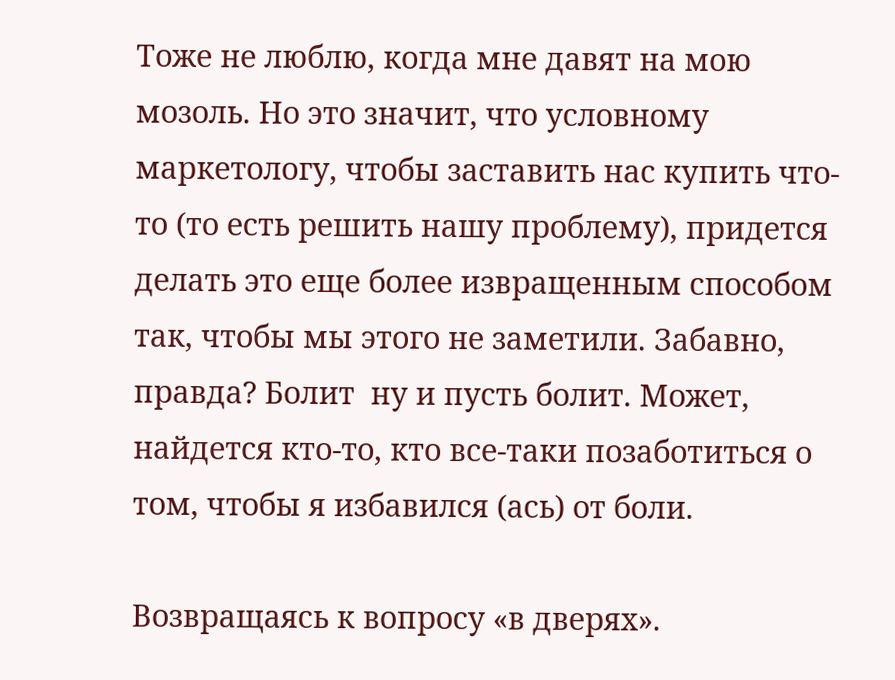Тоже не люблю, когда мне давят на мою мозоль. Но это значит, что условному маркетологу, чтобы заставить нас купить что-то (то есть решить нашу проблему), придется делать это еще более извращенным способом  так, чтобы мы этого не заметили. Забавно, правда? Болит  ну и пусть болит. Может, найдется кто-то, кто все-таки позаботиться о том, чтобы я избавился (ась) от боли.

Возвращаясь к вопросу «в дверях».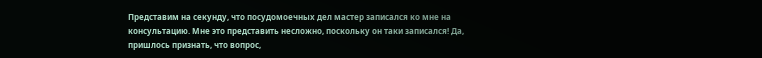Представим на секунду, что посудомоечных дел мастер записался ко мне на консультацию. Мне это представить несложно, поскольку он таки записался! Да, пришлось признать, что вопрос,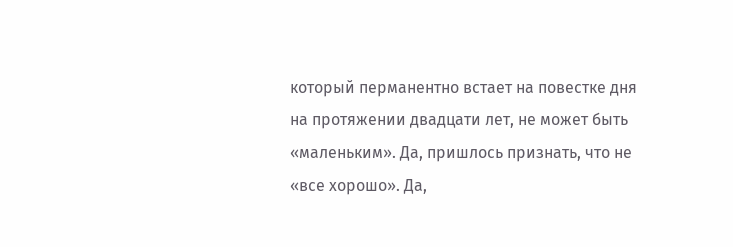который перманентно встает на повестке дня на протяжении двадцати лет, не может быть «маленьким». Да, пришлось признать, что не «все хорошо». Да,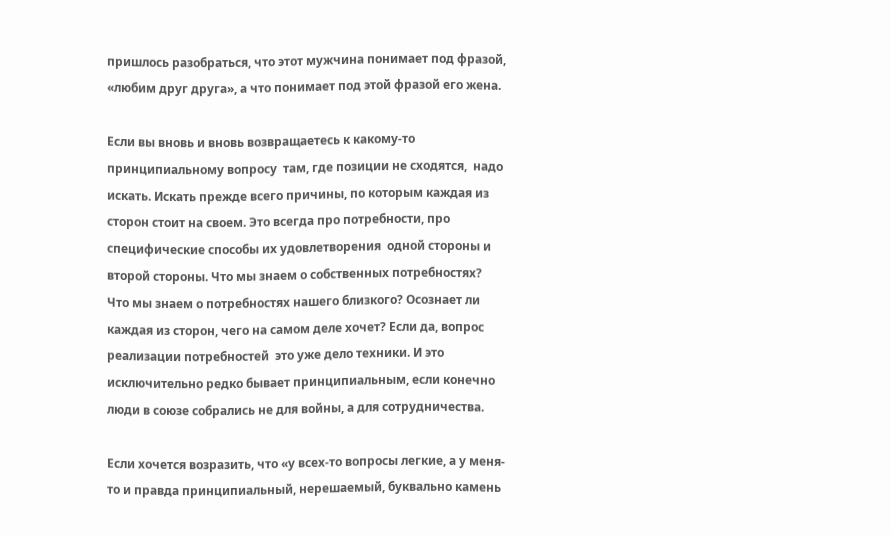пришлось разобраться, что этот мужчина понимает под фразой, «любим друг друга», а что понимает под этой фразой его жена.

Если вы вновь и вновь возвращаетесь к какому-то принципиальному вопросу  там, где позиции не сходятся,  надо искать. Искать прежде всего причины, по которым каждая из сторон стоит на своем. Это всегда про потребности, про специфические способы их удовлетворения  одной стороны и второй стороны. Что мы знаем о собственных потребностях? Что мы знаем о потребностях нашего близкого? Осознает ли каждая из сторон, чего на самом деле хочет? Если да, вопрос реализации потребностей  это уже дело техники. И это исключительно редко бывает принципиальным, если конечно люди в союзе собрались не для войны, а для сотрудничества.

Если хочется возразить, что «у всех-то вопросы легкие, а у меня-то и правда принципиальный, нерешаемый, буквально камень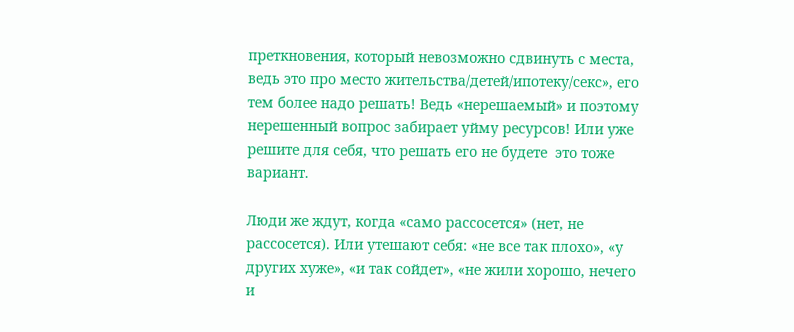преткновения, который невозможно сдвинуть с места, ведь это про место жительства/детей/ипотеку/секс», его тем более надо решать! Ведь «нерешаемый» и поэтому нерешенный вопрос забирает уйму ресурсов! Или уже решите для себя, что решать его не будете  это тоже вариант.

Люди же ждут, когда «само рассосется» (нет, не рассосется). Или утешают себя: «не все так плохо», «у других хуже», «и так сойдет», «не жили хорошо, нечего и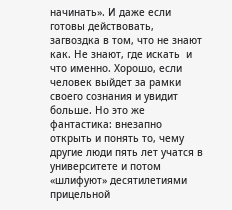начинать». И даже если готовы действовать, загвоздка в том, что не знают как. Не знают, где искать  и что именно. Хорошо, если человек выйдет за рамки своего сознания и увидит больше. Но это же фантастика: внезапно открыть и понять то, чему другие люди пять лет учатся в университете и потом «шлифуют» десятилетиями прицельной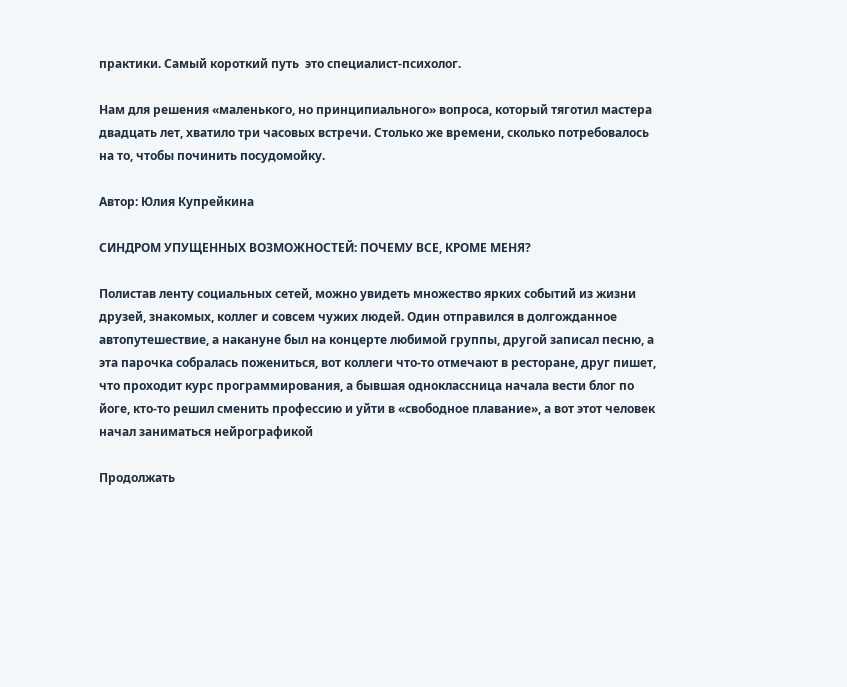практики. Самый короткий путь  это специалист-психолог.

Нам для решения «маленького, но принципиального» вопроса, который тяготил мастера двадцать лет, хватило три часовых встречи. Столько же времени, сколько потребовалось на то, чтобы починить посудомойку.

Автор: Юлия Купрейкина

СИНДРОМ УПУЩЕННЫХ ВОЗМОЖНОСТЕЙ: ПОЧЕМУ ВСЕ, КРОМЕ МЕНЯ?

Полистав ленту социальных сетей, можно увидеть множество ярких событий из жизни друзей, знакомых, коллег и совсем чужих людей. Один отправился в долгожданное автопутешествие, а накануне был на концерте любимой группы, другой записал песню, а эта парочка собралась пожениться, вот коллеги что-то отмечают в ресторане, друг пишет, что проходит курс программирования, а бывшая одноклассница начала вести блог по йоге, кто-то решил сменить профессию и уйти в «свободное плавание», а вот этот человек начал заниматься нейрографикой

Продолжать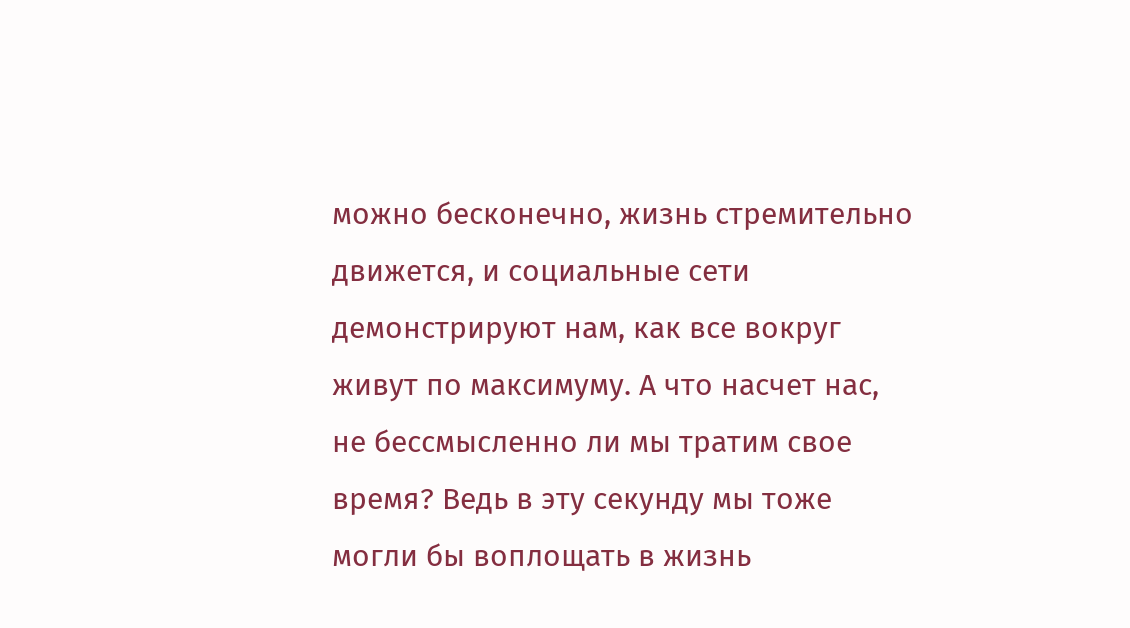можно бесконечно, жизнь стремительно движется, и социальные сети демонстрируют нам, как все вокруг живут по максимуму. А что насчет нас, не бессмысленно ли мы тратим свое время? Ведь в эту секунду мы тоже могли бы воплощать в жизнь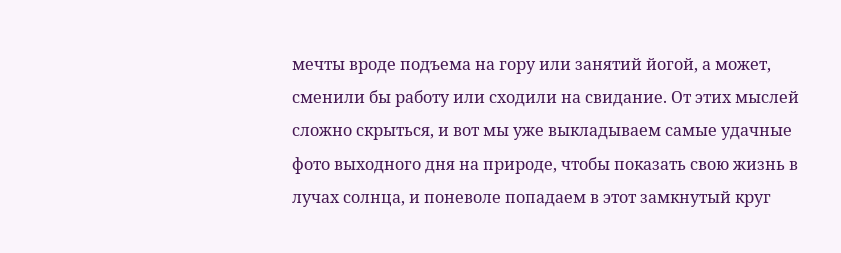мечты вроде подъема на гору или занятий йогой, а может, сменили бы работу или сходили на свидание. От этих мыслей сложно скрыться, и вот мы уже выкладываем самые удачные фото выходного дня на природе, чтобы показать свою жизнь в лучах солнца, и поневоле попадаем в этот замкнутый круг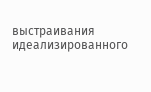выстраивания идеализированного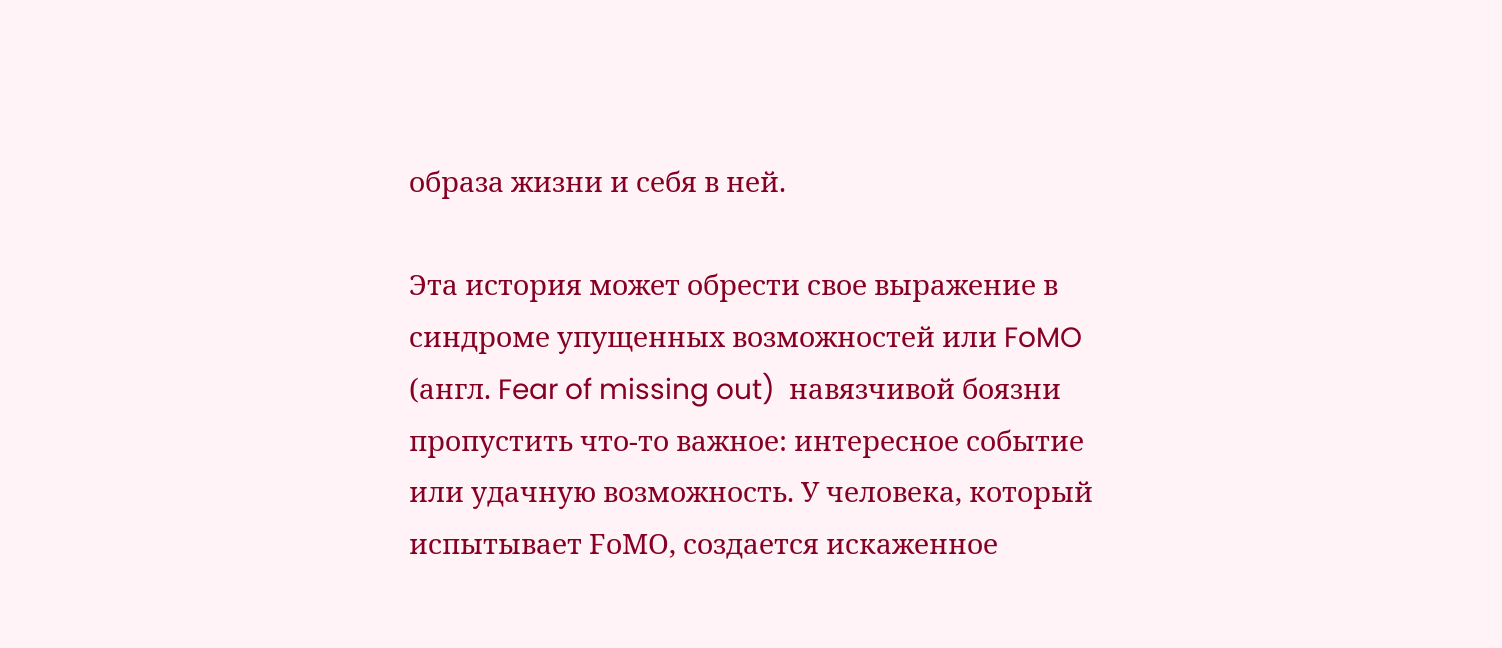образа жизни и себя в ней.

Эта история может обрести свое выражение в синдроме упущенных возможностей или FoMO (англ. Fear of missing out)  навязчивой боязни пропустить что-то важное: интересное событие или удачную возможность. У человека, который испытывает FоMO, создается искаженное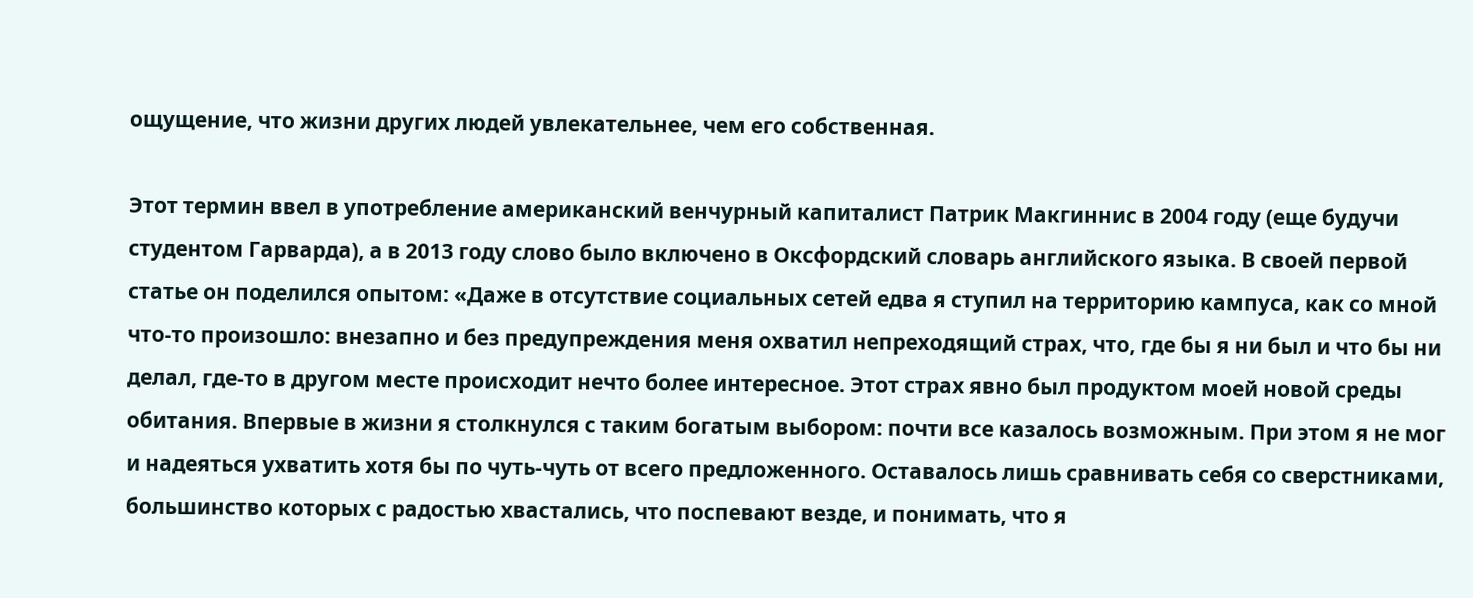ощущение, что жизни других людей увлекательнее, чем его собственная.

Этот термин ввел в употребление американский венчурный капиталист Патрик Макгиннис в 2004 году (еще будучи студентом Гарварда), а в 2013 году слово было включено в Оксфордский словарь английского языка. В своей первой статье он поделился опытом: «Даже в отсутствие социальных сетей едва я ступил на территорию кампуса, как со мной что-то произошло: внезапно и без предупреждения меня охватил непреходящий страх, что, где бы я ни был и что бы ни делал, где-то в другом месте происходит нечто более интересное. Этот страх явно был продуктом моей новой среды обитания. Впервые в жизни я столкнулся с таким богатым выбором: почти все казалось возможным. При этом я не мог и надеяться ухватить хотя бы по чуть-чуть от всего предложенного. Оставалось лишь сравнивать себя со сверстниками, большинство которых с радостью хвастались, что поспевают везде, и понимать, что я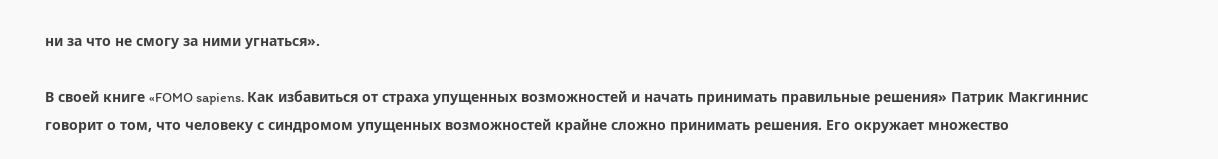ни за что не смогу за ними угнаться».

В своей книге «FOMO sapiens. Как избавиться от страха упущенных возможностей и начать принимать правильные решения» Патрик Макгиннис говорит о том, что человеку с синдромом упущенных возможностей крайне сложно принимать решения. Его окружает множество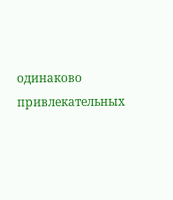одинаково привлекательных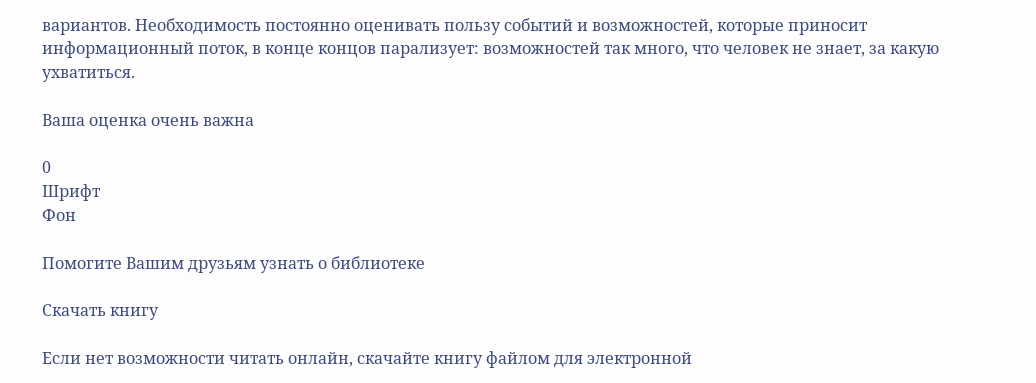вариантов. Необходимость постоянно оценивать пользу событий и возможностей, которые приносит информационный поток, в конце концов парализует: возможностей так много, что человек не знает, за какую ухватиться.

Ваша оценка очень важна

0
Шрифт
Фон

Помогите Вашим друзьям узнать о библиотеке

Скачать книгу

Если нет возможности читать онлайн, скачайте книгу файлом для электронной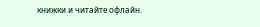книжки и читайте офлайн.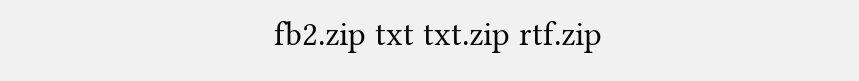fb2.zip txt txt.zip rtf.zip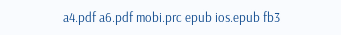a4.pdf a6.pdf mobi.prc epub ios.epub fb3